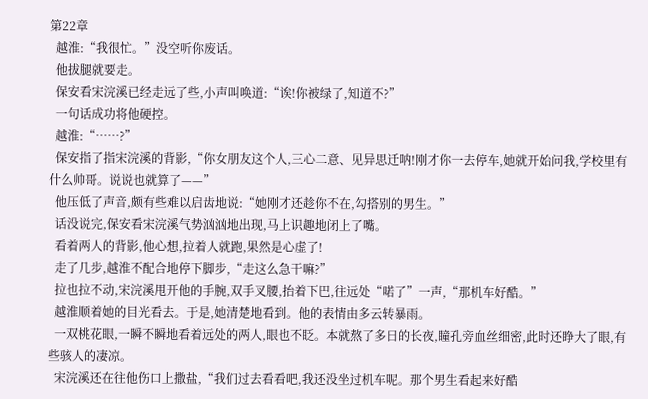第22章
  越淮:“我很忙。”没空听你废话。
  他拔腿就要走。
  保安看宋浣溪已经走远了些,小声叫唤道:“诶!你被绿了,知道不?”
  一句话成功将他硬控。
  越淮:“……?”
  保安指了指宋浣溪的背影,“你女朋友这个人,三心二意、见异思迁呐!刚才你一去停车,她就开始问我,学校里有什么帅哥。说说也就算了——”
  他压低了声音,颇有些难以启齿地说:“她刚才还趁你不在,勾搭别的男生。”
  话没说完,保安看宋浣溪气势汹汹地出现,马上识趣地闭上了嘴。
  看着两人的背影,他心想,拉着人就跑,果然是心虚了!
  走了几步,越淮不配合地停下脚步,“走这么急干嘛?”
  拉也拉不动,宋浣溪甩开他的手腕,双手叉腰,抬着下巴,往远处“喏了”一声,“那机车好酷。”
  越淮顺着她的目光看去。于是,她清楚地看到。他的表情由多云转暴雨。
  一双桃花眼,一瞬不瞬地看着远处的两人,眼也不眨。本就熬了多日的长夜,瞳孔旁血丝细密,此时还睁大了眼,有些骇人的凄凉。
  宋浣溪还在往他伤口上撒盐,“我们过去看看吧,我还没坐过机车呢。那个男生看起来好酷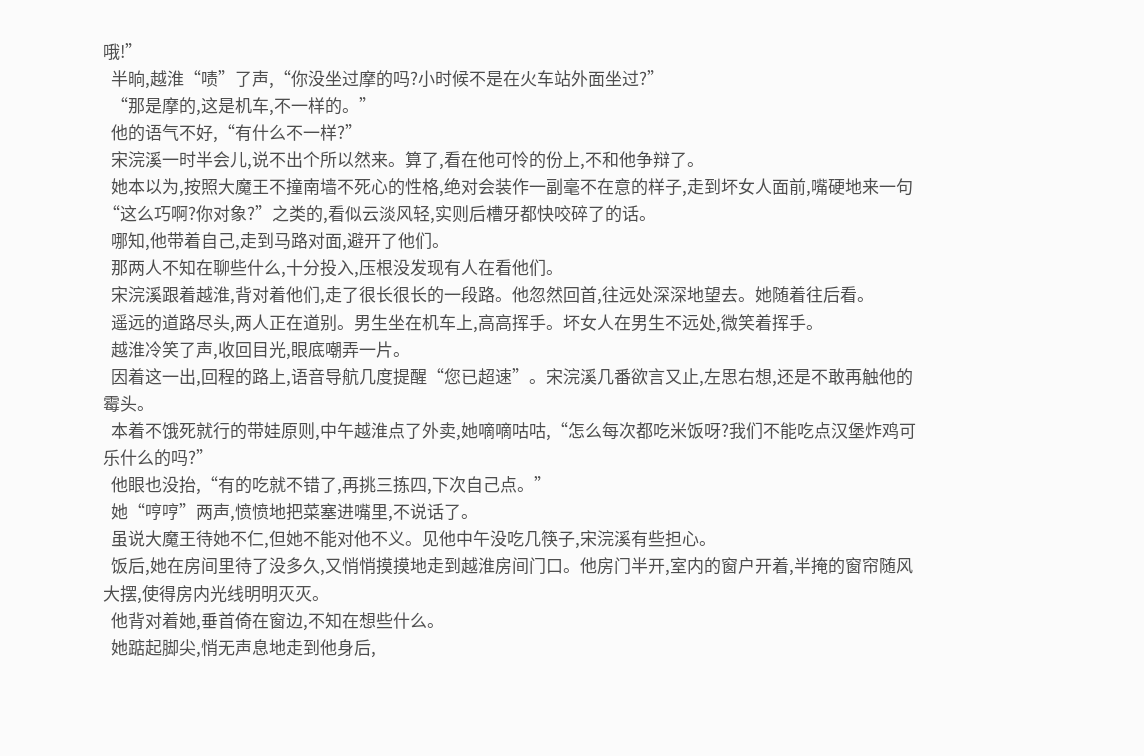哦!”
  半晌,越淮“啧”了声,“你没坐过摩的吗?小时候不是在火车站外面坐过?”
  “那是摩的,这是机车,不一样的。”
  他的语气不好,“有什么不一样?”
  宋浣溪一时半会儿,说不出个所以然来。算了,看在他可怜的份上,不和他争辩了。
  她本以为,按照大魔王不撞南墙不死心的性格,绝对会装作一副毫不在意的样子,走到坏女人面前,嘴硬地来一句“这么巧啊?你对象?”之类的,看似云淡风轻,实则后槽牙都快咬碎了的话。
  哪知,他带着自己,走到马路对面,避开了他们。
  那两人不知在聊些什么,十分投入,压根没发现有人在看他们。
  宋浣溪跟着越淮,背对着他们,走了很长很长的一段路。他忽然回首,往远处深深地望去。她随着往后看。
  遥远的道路尽头,两人正在道别。男生坐在机车上,高高挥手。坏女人在男生不远处,微笑着挥手。
  越淮冷笑了声,收回目光,眼底嘲弄一片。
  因着这一出,回程的路上,语音导航几度提醒“您已超速”。宋浣溪几番欲言又止,左思右想,还是不敢再触他的霉头。
  本着不饿死就行的带娃原则,中午越淮点了外卖,她嘀嘀咕咕,“怎么每次都吃米饭呀?我们不能吃点汉堡炸鸡可乐什么的吗?”
  他眼也没抬,“有的吃就不错了,再挑三拣四,下次自己点。”
  她“哼哼”两声,愤愤地把菜塞进嘴里,不说话了。
  虽说大魔王待她不仁,但她不能对他不义。见他中午没吃几筷子,宋浣溪有些担心。
  饭后,她在房间里待了没多久,又悄悄摸摸地走到越淮房间门口。他房门半开,室内的窗户开着,半掩的窗帘随风大摆,使得房内光线明明灭灭。
  他背对着她,垂首倚在窗边,不知在想些什么。
  她踮起脚尖,悄无声息地走到他身后,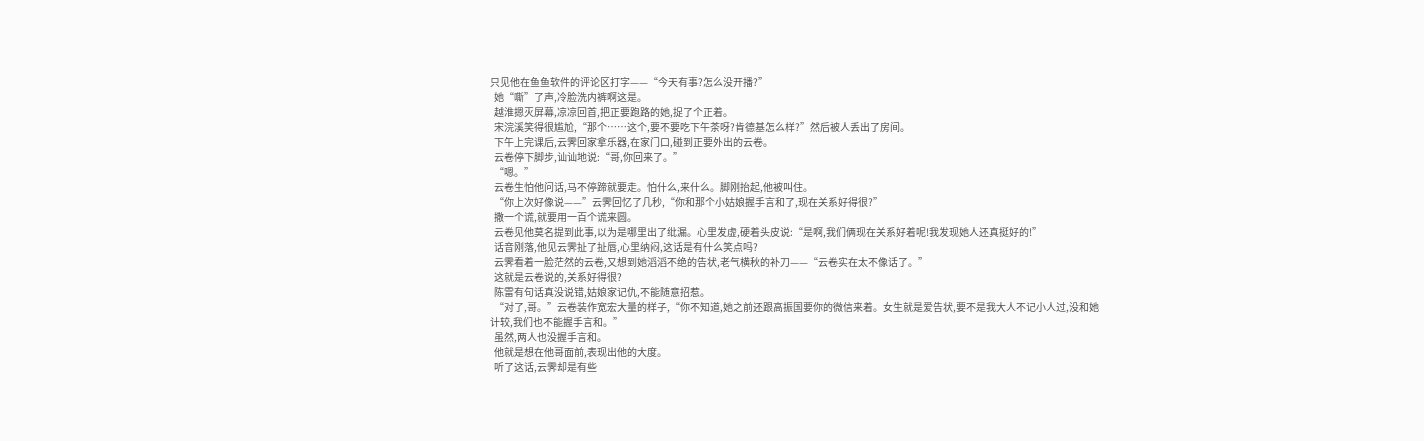只见他在鱼鱼软件的评论区打字——“今天有事?怎么没开播?”
  她“嘶”了声,冷脸洗内裤啊这是。
  越淮摁灭屏幕,凉凉回首,把正要跑路的她,捉了个正着。
  宋浣溪笑得很尴尬,“那个……这个,要不要吃下午茶呀?肯德基怎么样?”然后被人丢出了房间。
  下午上完课后,云霁回家拿乐器,在家门口,碰到正要外出的云卷。
  云卷停下脚步,讪讪地说:“哥,你回来了。”
  “嗯。”
  云卷生怕他问话,马不停蹄就要走。怕什么,来什么。脚刚抬起,他被叫住。
  “你上次好像说——”云霁回忆了几秒,“你和那个小姑娘握手言和了,现在关系好得很?”
  撒一个谎,就要用一百个谎来圆。
  云卷见他莫名提到此事,以为是哪里出了纰漏。心里发虚,硬着头皮说:“是啊,我们俩现在关系好着呢!我发现她人还真挺好的!”
  话音刚落,他见云霁扯了扯唇,心里纳闷,这话是有什么笑点吗?
  云霁看着一脸茫然的云卷,又想到她滔滔不绝的告状,老气横秋的补刀——“云卷实在太不像话了。”
  这就是云卷说的,关系好得很?
  陈雷有句话真没说错,姑娘家记仇,不能随意招惹。
  “对了,哥。”云卷装作宽宏大量的样子,“你不知道,她之前还跟高振国要你的微信来着。女生就是爱告状,要不是我大人不记小人过,没和她计较,我们也不能握手言和。”
  虽然,两人也没握手言和。
  他就是想在他哥面前,表现出他的大度。
  听了这话,云霁却是有些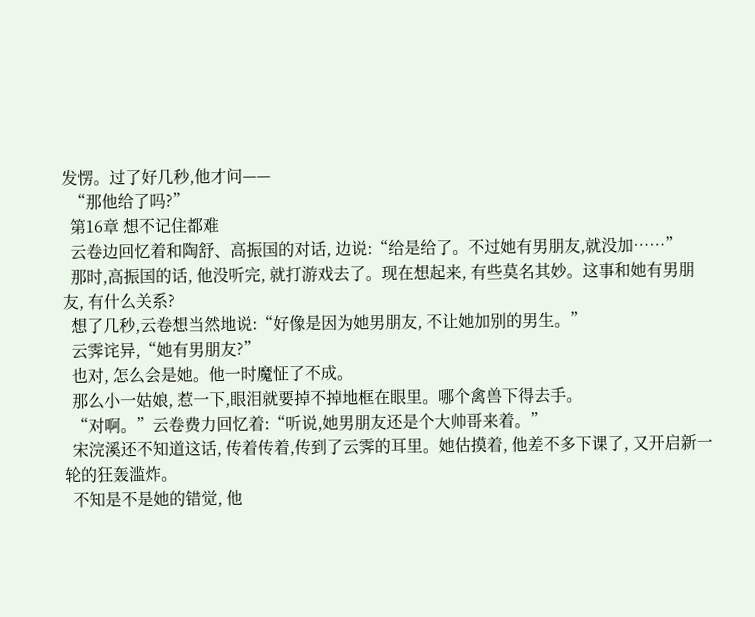发愣。过了好几秒,他才问——
  “那他给了吗?”
  第16章 想不记住都难
  云卷边回忆着和陶舒、高振国的对话, 边说:“给是给了。不过她有男朋友,就没加……”
  那时,高振国的话, 他没听完, 就打游戏去了。现在想起来, 有些莫名其妙。这事和她有男朋友, 有什么关系?
  想了几秒,云卷想当然地说:“好像是因为她男朋友, 不让她加别的男生。”
  云霁诧异,“她有男朋友?”
  也对, 怎么会是她。他一时魔怔了不成。
  那么小一姑娘, 惹一下,眼泪就要掉不掉地框在眼里。哪个禽兽下得去手。
  “对啊。”云卷费力回忆着:“听说,她男朋友还是个大帅哥来着。”
  宋浣溪还不知道这话, 传着传着,传到了云霁的耳里。她估摸着, 他差不多下课了, 又开启新一轮的狂轰滥炸。
  不知是不是她的错觉, 他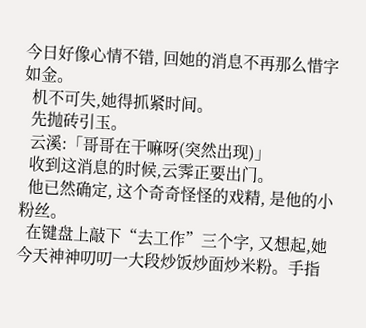今日好像心情不错, 回她的消息不再那么惜字如金。
  机不可失,她得抓紧时间。
  先抛砖引玉。
  云溪:「哥哥在干嘛呀(突然出现)」
  收到这消息的时候,云霁正要出门。
  他已然确定, 这个奇奇怪怪的戏精, 是他的小粉丝。
  在键盘上敲下“去工作”三个字, 又想起,她今天神神叨叨一大段炒饭炒面炒米粉。手指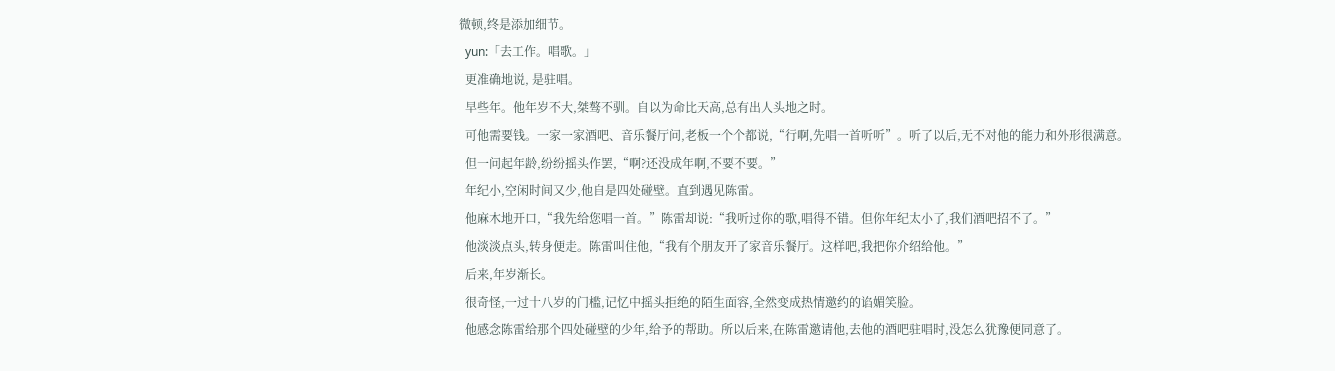微顿,终是添加细节。
  yun:「去工作。唱歌。」
  更准确地说, 是驻唱。
  早些年。他年岁不大,桀骜不驯。自以为命比天高,总有出人头地之时。
  可他需要钱。一家一家酒吧、音乐餐厅问,老板一个个都说,“行啊,先唱一首听听”。听了以后,无不对他的能力和外形很满意。
  但一问起年龄,纷纷摇头作罢,“啊?还没成年啊,不要不要。”
  年纪小,空闲时间又少,他自是四处碰壁。直到遇见陈雷。
  他麻木地开口,“我先给您唱一首。”陈雷却说:“我听过你的歌,唱得不错。但你年纪太小了,我们酒吧招不了。”
  他淡淡点头,转身便走。陈雷叫住他,“我有个朋友开了家音乐餐厅。这样吧,我把你介绍给他。”
  后来,年岁渐长。
  很奇怪,一过十八岁的门槛,记忆中摇头拒绝的陌生面容,全然变成热情邀约的谄媚笑脸。
  他感念陈雷给那个四处碰壁的少年,给予的帮助。所以后来,在陈雷邀请他,去他的酒吧驻唱时,没怎么犹豫便同意了。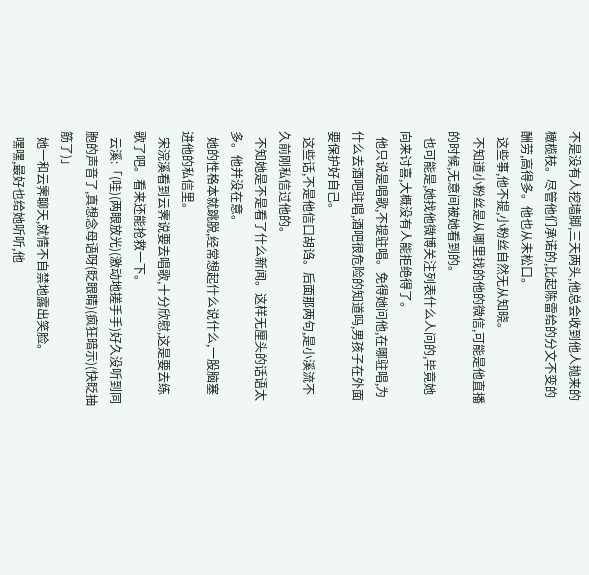不是没有人挖墙脚,三天两头,他总会收到他人抛来的橄榄枝。尽管他们承诺的,比起陈雷给的分文不变的酬劳,高得多。他也从未松口。
  这些事,他不提,小粉丝自然无从知晓。
  不知道小粉丝是从哪里找的他的微信,可能是他直播的时候,无意间被她看到的。
  也可能是,她找他微博关注列表什么人问的,毕竟她向来讨喜,大概没有人能拒绝得了。
  他只说是唱歌,不提驻唱。免得她问他,在哪驻唱,为什么去酒吧驻唱,酒吧很危险的知道吗,男孩子在外面要保护好自己。
  这些话,不是他信口胡诌。后面那两句,是小溪流不久前刚私信过他的。
  不知她是不是看了什么新闻。这样无厘头的话语太多。他并没在意。
  她的性格本就跳脱,经常想起什么说什么,一股脑塞进他的私信里。
  宋浣溪看到云霁说要去唱歌,十分欣慰,这是要去练歌了吧。看来还能抢救一下。
  云溪:「(哇)(两眼放光)(激动地搓手手)好久没听到同胞的声音了,真想念母语呀(眨眼睛)(疯狂暗示)(快眨抽筋了)」
  她一和云霁聊天,就情不自禁地露出笑脸。
  嘿嘿,最好也给她听听,他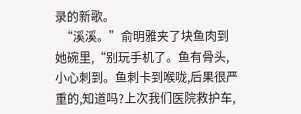录的新歌。
  “溪溪。”俞明雅夹了块鱼肉到她碗里,“别玩手机了。鱼有骨头,小心刺到。鱼刺卡到喉咙,后果很严重的,知道吗?上次我们医院救护车,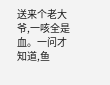送来个老大爷,一咳全是血。一问才知道,鱼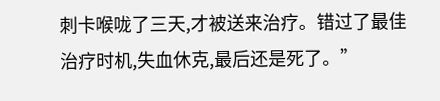刺卡喉咙了三天,才被送来治疗。错过了最佳治疗时机,失血休克,最后还是死了。”